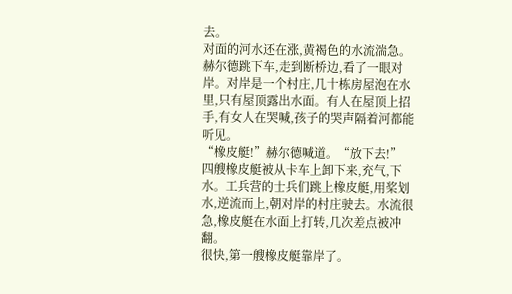去。
对面的河水还在涨,黄褐色的水流湍急。
赫尔德跳下车,走到断桥边,看了一眼对岸。对岸是一个村庄,几十栋房屋泡在水里,只有屋顶露出水面。有人在屋顶上招手,有女人在哭喊,孩子的哭声隔着河都能听见。
“橡皮艇!”赫尔德喊道。“放下去!”
四艘橡皮艇被从卡车上卸下来,充气,下水。工兵营的士兵们跳上橡皮艇,用桨划水,逆流而上,朝对岸的村庄驶去。水流很急,橡皮艇在水面上打转,几次差点被冲翻。
很快,第一艘橡皮艇靠岸了。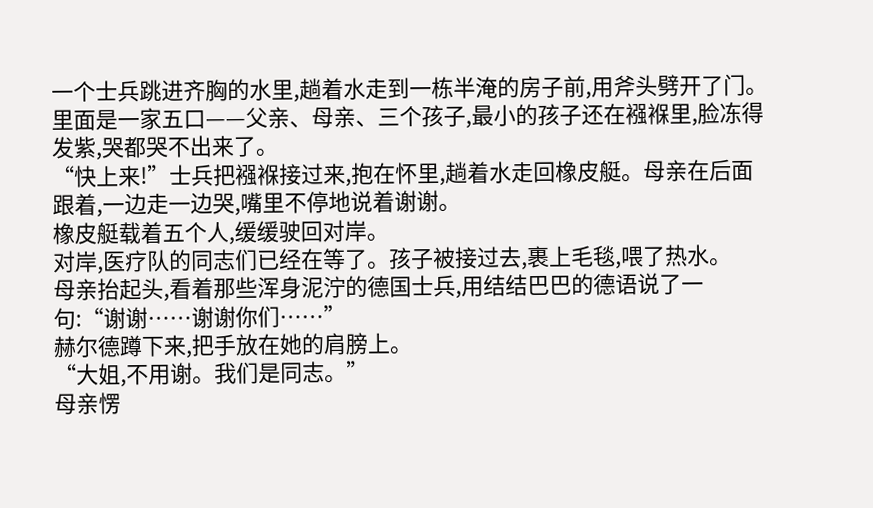一个士兵跳进齐胸的水里,趟着水走到一栋半淹的房子前,用斧头劈开了门。
里面是一家五口——父亲、母亲、三个孩子,最小的孩子还在襁褓里,脸冻得发紫,哭都哭不出来了。
“快上来!”士兵把襁褓接过来,抱在怀里,趟着水走回橡皮艇。母亲在后面跟着,一边走一边哭,嘴里不停地说着谢谢。
橡皮艇载着五个人,缓缓驶回对岸。
对岸,医疗队的同志们已经在等了。孩子被接过去,裹上毛毯,喂了热水。
母亲抬起头,看着那些浑身泥泞的德国士兵,用结结巴巴的德语说了一句:“谢谢……谢谢你们……”
赫尔德蹲下来,把手放在她的肩膀上。
“大姐,不用谢。我们是同志。”
母亲愣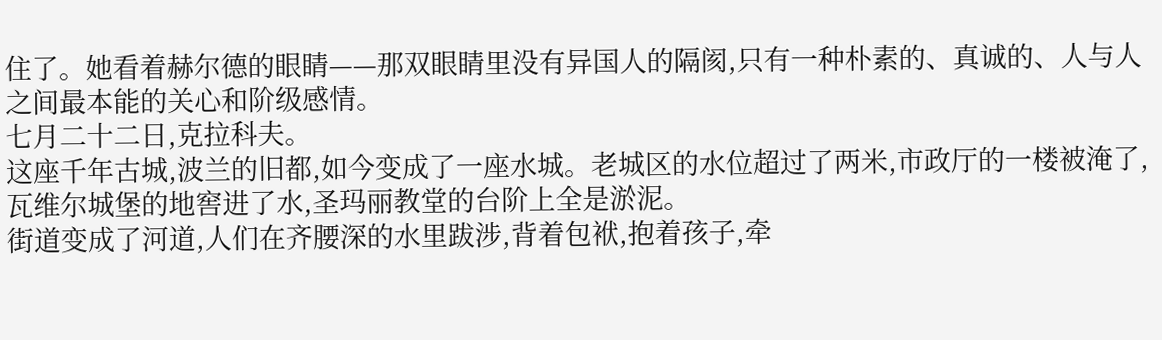住了。她看着赫尔德的眼睛——那双眼睛里没有异国人的隔阂,只有一种朴素的、真诚的、人与人之间最本能的关心和阶级感情。
七月二十二日,克拉科夫。
这座千年古城,波兰的旧都,如今变成了一座水城。老城区的水位超过了两米,市政厅的一楼被淹了,瓦维尔城堡的地窖进了水,圣玛丽教堂的台阶上全是淤泥。
街道变成了河道,人们在齐腰深的水里跋涉,背着包袱,抱着孩子,牵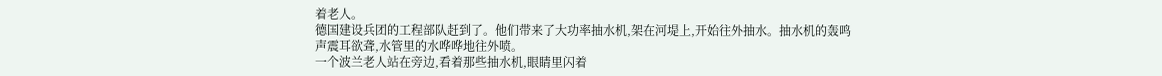着老人。
德国建设兵团的工程部队赶到了。他们带来了大功率抽水机,架在河堤上,开始往外抽水。抽水机的轰鸣声震耳欲聋,水管里的水哗哗地往外喷。
一个波兰老人站在旁边,看着那些抽水机,眼睛里闪着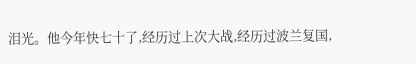泪光。他今年快七十了,经历过上次大战,经历过波兰复国,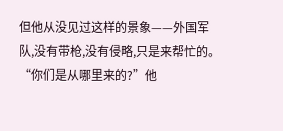但他从没见过这样的景象——外国军队,没有带枪,没有侵略,只是来帮忙的。
“你们是从哪里来的?”他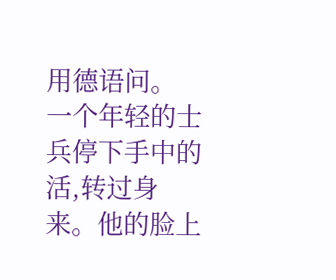用德语问。
一个年轻的士兵停下手中的活,转过身来。他的脸上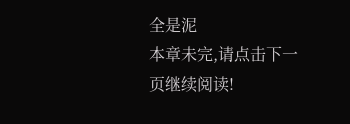全是泥
本章未完,请点击下一页继续阅读!